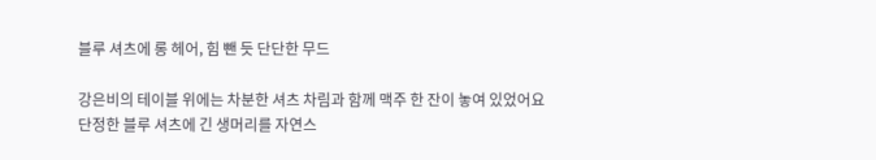블루 셔츠에 롱 헤어, 힘 뺀 듯 단단한 무드

강은비의 테이블 위에는 차분한 셔츠 차림과 함께 맥주 한 잔이 놓여 있었어요
단정한 블루 셔츠에 긴 생머리를 자연스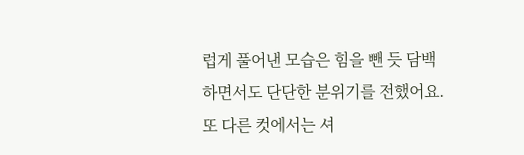럽게 풀어낸 모습은 힘을 뺀 듯 담백하면서도 단단한 분위기를 전했어요.
또 다른 컷에서는 셔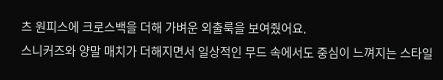츠 원피스에 크로스백을 더해 가벼운 외출룩을 보여줬어요.
스니커즈와 양말 매치가 더해지면서 일상적인 무드 속에서도 중심이 느껴지는 스타일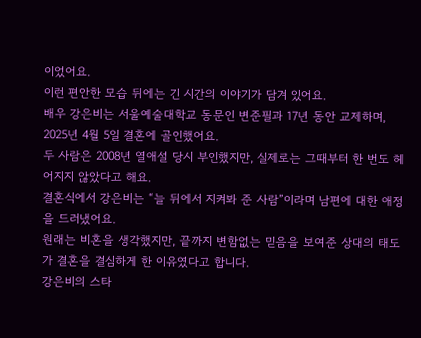이었어요.
이런 편안한 모습 뒤에는 긴 시간의 이야기가 담겨 있어요.
배우 강은비는 서울예술대학교 동문인 변준필과 17년 동안 교제하며, 2025년 4월 5일 결혼에 골인했어요.
두 사람은 2008년 열애설 당시 부인했지만, 실제로는 그때부터 한 번도 헤어지지 않았다고 해요.
결혼식에서 강은비는 “늘 뒤에서 지켜봐 준 사람”이라며 남편에 대한 애정을 드러냈어요.
원래는 비혼을 생각했지만, 끝까지 변함없는 믿음을 보여준 상대의 태도가 결혼을 결심하게 한 이유였다고 합니다.
강은비의 스타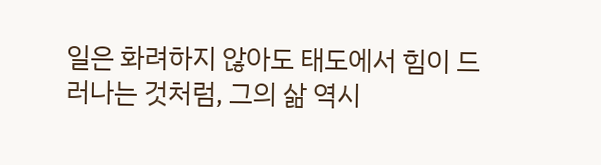일은 화려하지 않아도 태도에서 힘이 드러나는 것처럼, 그의 삶 역시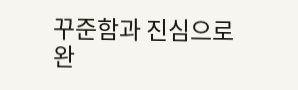꾸준함과 진심으로 완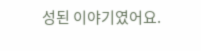성된 이야기였어요.